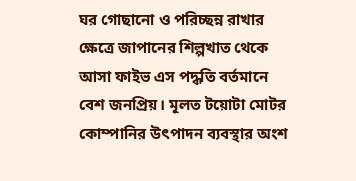ঘর গোছানো ও পরিচ্ছন্ন রাখার ক্ষেত্রে জাপানের শিল্পখাত থেকে আসা ফাইভ এস পদ্ধতি বর্তমানে বেশ জনপ্রিয়। মূলত টয়োটা মোটর কোম্পানির উৎপাদন ব্যবস্থার অংশ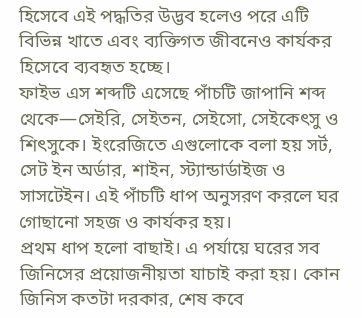হিসেবে এই পদ্ধতির উদ্ভব হলেও পরে এটি বিভিন্ন খাতে এবং ব্যক্তিগত জীবনেও কার্যকর হিসেবে ব্যবহৃত হচ্ছে।
ফাইভ এস শব্দটি এসেছে পাঁচটি জাপানি শব্দ থেকে—সেইরি, সেইতন, সেইসো, সেইকেৎসু ও শিৎসুকে। ইংরেজিতে এগুলোকে বলা হয় সর্ট, সেট ইন অর্ডার, শাইন, স্ট্যান্ডার্ডাইজ ও সাসটেইন। এই পাঁচটি ধাপ অনুসরণ করলে ঘর গোছানো সহজ ও কার্যকর হয়।
প্রথম ধাপ হলো বাছাই। এ পর্যায়ে ঘরের সব জিনিসের প্রয়োজনীয়তা যাচাই করা হয়। কোন জিনিস কতটা দরকার, শেষ কবে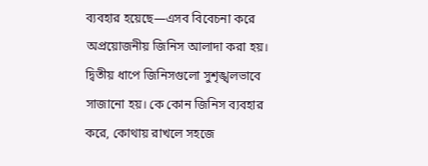ব্যবহার হয়েছে—এসব বিবেচনা করে অপ্রয়োজনীয় জিনিস আলাদা করা হয়।
দ্বিতীয় ধাপে জিনিসগুলো সুশৃঙ্খলভাবে সাজানো হয়। কে কোন জিনিস ব্যবহার করে, কোথায় রাখলে সহজে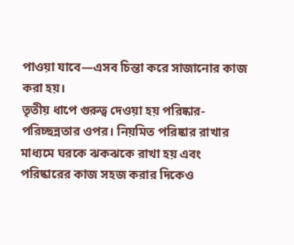পাওয়া যাবে—এসব চিন্তা করে সাজানোর কাজ করা হয়।
তৃতীয় ধাপে গুরুত্ব দেওয়া হয় পরিষ্কার-পরিচ্ছন্নতার ওপর। নিয়মিত পরিষ্কার রাখার মাধ্যমে ঘরকে ঝকঝকে রাখা হয় এবং পরিষ্কারের কাজ সহজ করার দিকেও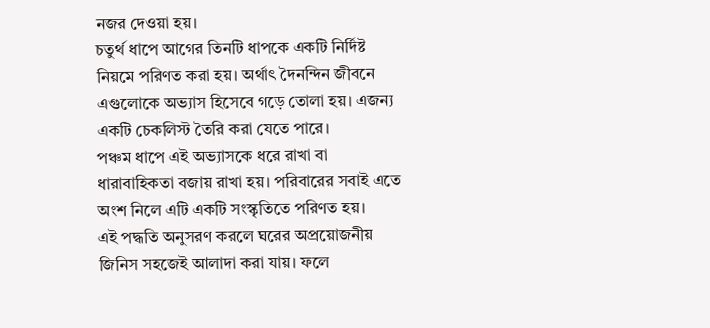নজর দেওয়া হয়।
চতুর্থ ধাপে আগের তিনটি ধাপকে একটি নির্দিষ্ট নিয়মে পরিণত করা হয়। অর্থাৎ দৈনন্দিন জীবনে এগুলোকে অভ্যাস হিসেবে গড়ে তোলা হয়। এজন্য একটি চেকলিস্ট তৈরি করা যেতে পারে।
পঞ্চম ধাপে এই অভ্যাসকে ধরে রাখা বা ধারাবাহিকতা বজায় রাখা হয়। পরিবারের সবাই এতে অংশ নিলে এটি একটি সংস্কৃতিতে পরিণত হয়।
এই পদ্ধতি অনুসরণ করলে ঘরের অপ্রয়োজনীয় জিনিস সহজেই আলাদা করা যায়। ফলে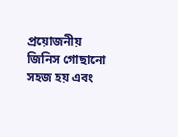প্রয়োজনীয় জিনিস গোছানো সহজ হয় এবং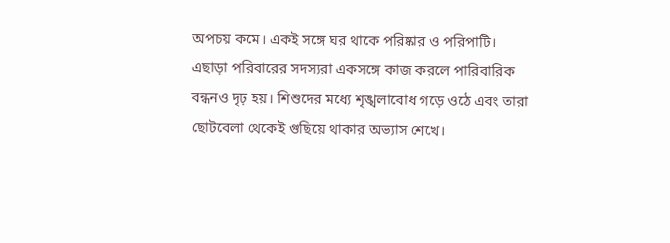অপচয় কমে। একই সঙ্গে ঘর থাকে পরিষ্কার ও পরিপাটি।
এছাড়া পরিবারের সদস্যরা একসঙ্গে কাজ করলে পারিবারিক বন্ধনও দৃঢ় হয়। শিশুদের মধ্যে শৃঙ্খলাবোধ গড়ে ওঠে এবং তারা ছোটবেলা থেকেই গুছিয়ে থাকার অভ্যাস শেখে।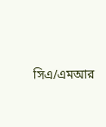সিএ/এমআর